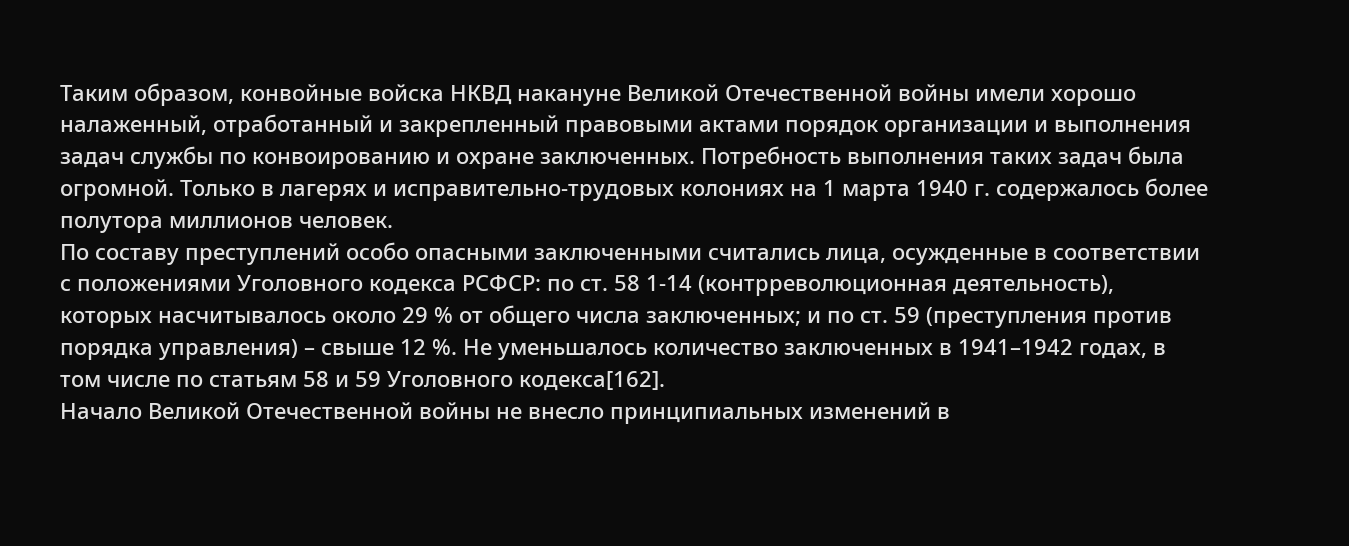Таким образом, конвойные войска НКВД накануне Великой Отечественной войны имели хорошо налаженный, отработанный и закрепленный правовыми актами порядок организации и выполнения задач службы по конвоированию и охране заключенных. Потребность выполнения таких задач была огромной. Только в лагерях и исправительно-трудовых колониях на 1 марта 1940 г. содержалось более полутора миллионов человек.
По составу преступлений особо опасными заключенными считались лица, осужденные в соответствии с положениями Уголовного кодекса РСФСР: по ст. 58 1-14 (контрреволюционная деятельность), которых насчитывалось около 29 % от общего числа заключенных; и по ст. 59 (преступления против порядка управления) – свыше 12 %. Не уменьшалось количество заключенных в 1941–1942 годах, в том числе по статьям 58 и 59 Уголовного кодекса[162].
Начало Великой Отечественной войны не внесло принципиальных изменений в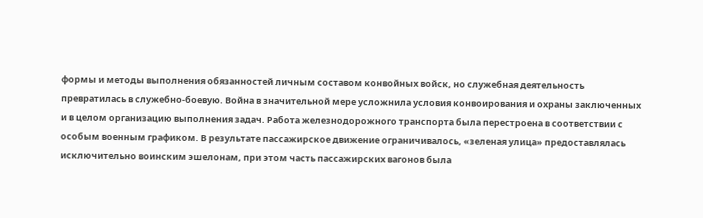формы и методы выполнения обязанностей личным составом конвойных войск, но служебная деятельность превратилась в служебно-боевую. Война в значительной мере усложнила условия конвоирования и охраны заключенных и в целом организацию выполнения задач. Работа железнодорожного транспорта была перестроена в соответствии с особым военным графиком. В результате пассажирское движение ограничивалось, «зеленая улица» предоставлялась исключительно воинским эшелонам, при этом часть пассажирских вагонов была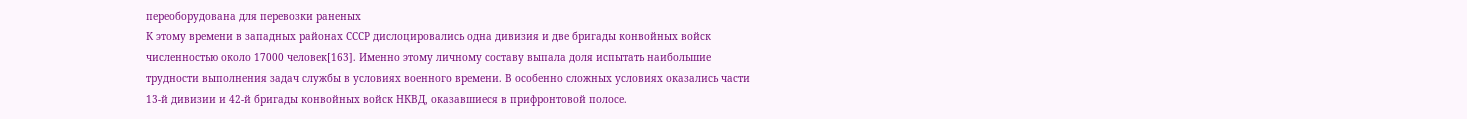переоборудована для перевозки раненых
К этому времени в западных районах СССР дислоцировались одна дивизия и две бригады конвойных войск численностью около 17000 человек[163]. Именно этому личному составу выпала доля испытать наибольшие трудности выполнения задач службы в условиях военного времени. В особенно сложных условиях оказались части 13-й дивизии и 42-й бригады конвойных войск НКВД, оказавшиеся в прифронтовой полосе.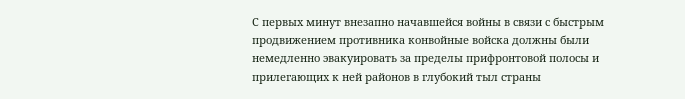С первых минут внезапно начавшейся войны в связи с быстрым продвижением противника конвойные войска должны были немедленно эвакуировать за пределы прифронтовой полосы и прилегающих к ней районов в глубокий тыл страны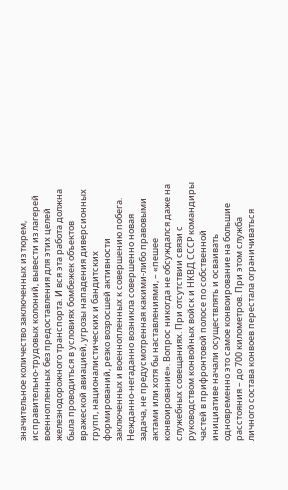значительное количество заключенных из тюрем, исправительно-трудовых колоний, вывести из лагерей военнопленных без предоставления для этих целей железнодорожного транспорта. И вся эта работа должна была проводиться в условиях бомбежек объектов вражеской авиацией, угрозы нападения диверсионных групп, националистических и бандитских формирований, резко возросшей активности заключенных и военнопленных к совершению побега. Нежданно-негаданно возникла совершенно новая задача, не предусмотренная какими-либо правовыми актами или хотя бы наставлениями, – «пешее конвоирование». Вопрос никогда не обсуждался даже на служебных совещаниях. При отсутствии связи с руководством конвойных войск и НКВД СССР командиры частей в прифронтовой полосе по собственной инициативе начали осуществлять и осваивать одновременно это самое конвоирование на большие расстояния – до 700 километров. При этом служба личного состава конвоев перестала ограничиваться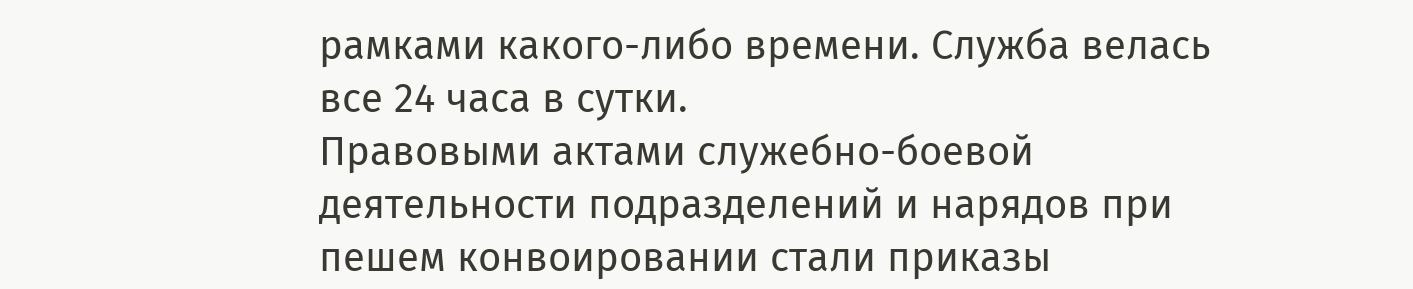рамками какого-либо времени. Служба велась все 24 часа в сутки.
Правовыми актами служебно-боевой деятельности подразделений и нарядов при пешем конвоировании стали приказы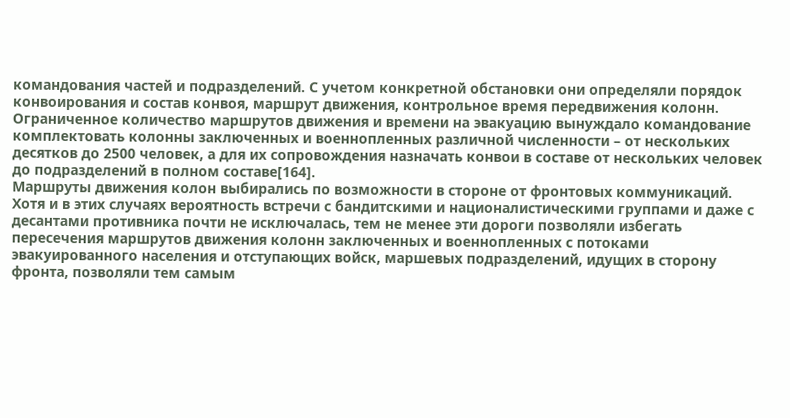командования частей и подразделений. С учетом конкретной обстановки они определяли порядок конвоирования и состав конвоя, маршрут движения, контрольное время передвижения колонн. Ограниченное количество маршрутов движения и времени на эвакуацию вынуждало командование комплектовать колонны заключенных и военнопленных различной численности – от нескольких десятков до 2500 человек, а для их сопровождения назначать конвои в составе от нескольких человек до подразделений в полном составе[164].
Маршруты движения колон выбирались по возможности в стороне от фронтовых коммуникаций. Хотя и в этих случаях вероятность встречи с бандитскими и националистическими группами и даже с десантами противника почти не исключалась, тем не менее эти дороги позволяли избегать пересечения маршрутов движения колонн заключенных и военнопленных с потоками эвакуированного населения и отступающих войск, маршевых подразделений, идущих в сторону фронта, позволяли тем самым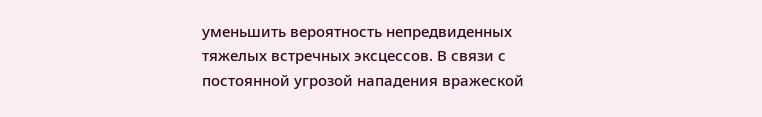уменьшить вероятность непредвиденных тяжелых встречных эксцессов. В связи с постоянной угрозой нападения вражеской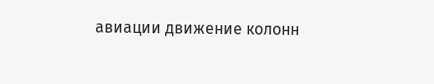авиации движение колонн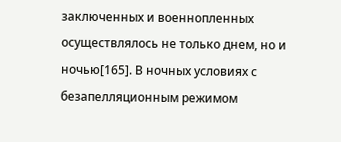заключенных и военнопленных осуществлялось не только днем, но и ночью[165]. В ночных условиях с безапелляционным режимом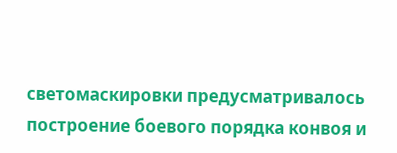светомаскировки предусматривалось построение боевого порядка конвоя и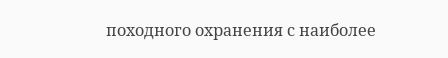походного охранения с наиболее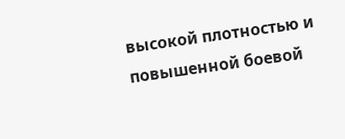высокой плотностью и повышенной боевой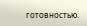готовностью.